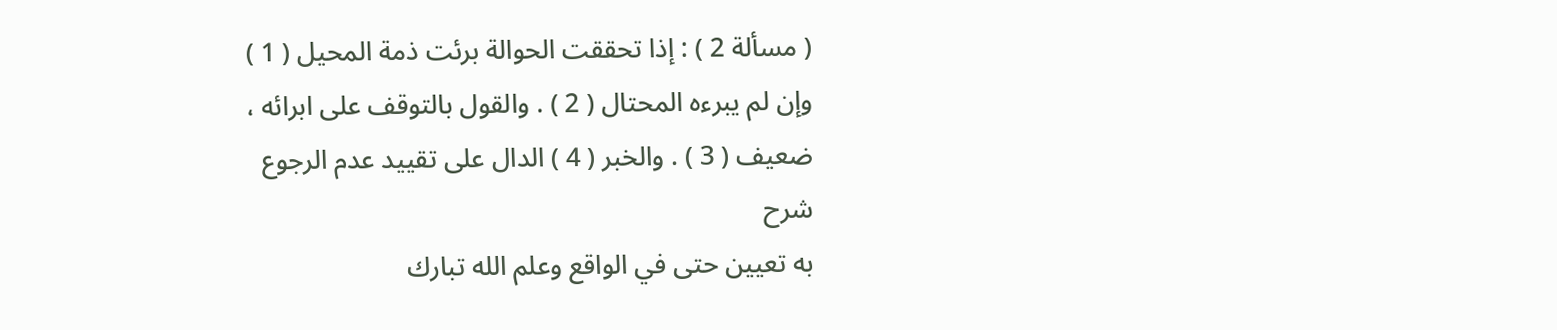( مسألة 2 ) : إذا تحققت الحوالة برئت ذمة المحيل ( 1 )
وإن لم يبرءه المحتال ( 2 ) . والقول بالتوقف على ابرائه ،
ضعيف ( 3 ) . والخبر ( 4 ) الدال على تقييد عدم الرجوع
شرح
به تعيين حتى في الواقع وعلم الله تبارك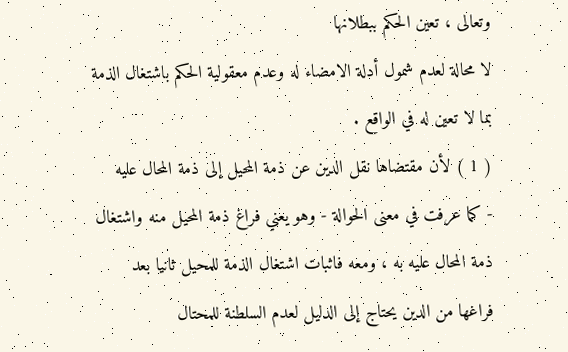وتعالى ، تعين الحكم ببطلانها
لا محالة لعدم شمول أدلة الامضاء له وعدم معقولية الحكم باشتغال الذمة
بما لا تعين له في الواقع .
( 1 ) لأن مقتضاها نقل الدين عن ذمة المحيل إلى ذمة المحال عليه
- كما عرفت في معنى الحوالة - وهو يعني فراغ ذمة المحيل منه واشتغال
ذمة المحال عليه به ، ومعه فاثبات اشتغال الذمة للمحيل ثانيا بعد
فراغها من الدين يحتاج إلى الدليل لعدم السلطنة للمحتال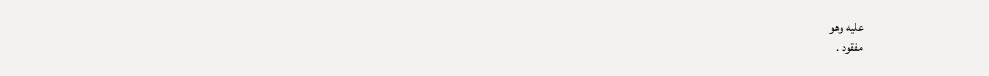عليه وهو
مفقود .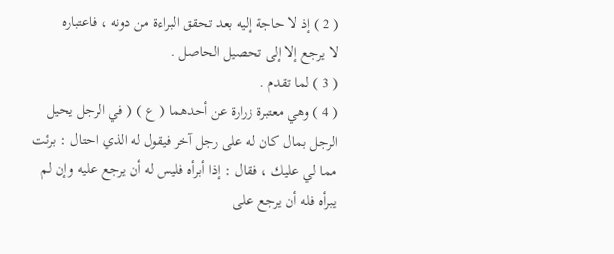( 2 ) إذ لا حاجة إليه بعد تحقق البراءة من دونه ، فاعتباره
لا يرجع إلا إلى تحصيل الحاصل .
( 3 ) لما تقدم .
( 4 ) وهي معتبرة زرارة عن أحدهما ( ع ) ( في الرجل يحيل
الرجل بمال كان له على رجل آخر فيقول له الذي احتال : برئت
مما لي عليك ، فقال : إذا أبرأه فليس له أن يرجع عليه وإن لم
يبرأه فله أن يرجع على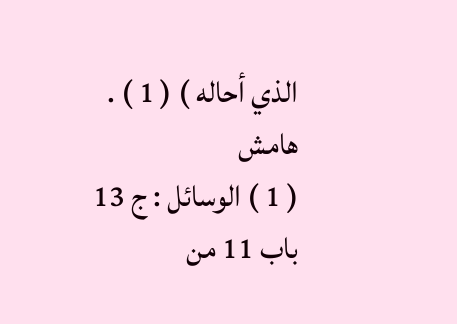الذي أحاله ) ( 1 ) .
هامش
( 1 ) الوسائل : ج 13 باب 11 من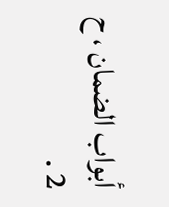أبواب الضمان ، ح 2 .